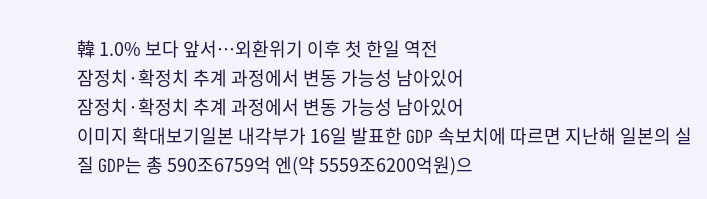韓 1.0% 보다 앞서…외환위기 이후 첫 한일 역전
잠정치·확정치 추계 과정에서 변동 가능성 남아있어
잠정치·확정치 추계 과정에서 변동 가능성 남아있어
이미지 확대보기일본 내각부가 16일 발표한 GDP 속보치에 따르면 지난해 일본의 실질 GDP는 총 590조6759억 엔(약 5559조6200억원)으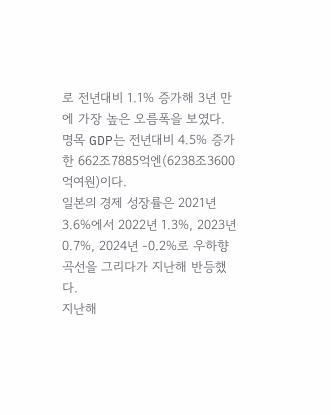로 전년대비 1.1% 증가해 3년 만에 가장 높은 오름폭을 보였다. 명목 GDP는 전년대비 4.5% 증가한 662조7885억엔(6238조3600억여원)이다.
일본의 경제 성장률은 2021년 3.6%에서 2022년 1.3%, 2023년 0.7%, 2024년 -0.2%로 우하향 곡선을 그리다가 지난해 반등했다.
지난해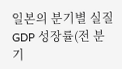일본의 분기별 실질 GDP 성장률(전 분기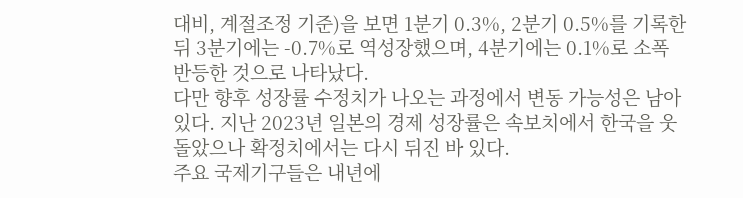대비, 계절조정 기준)을 보면 1분기 0.3%, 2분기 0.5%를 기록한 뒤 3분기에는 -0.7%로 역성장했으며, 4분기에는 0.1%로 소폭 반등한 것으로 나타났다.
다만 향후 성장률 수정치가 나오는 과정에서 변동 가능성은 남아있다. 지난 2023년 일본의 경제 성장률은 속보치에서 한국을 웃돌았으나 확정치에서는 다시 뒤진 바 있다.
주요 국제기구들은 내년에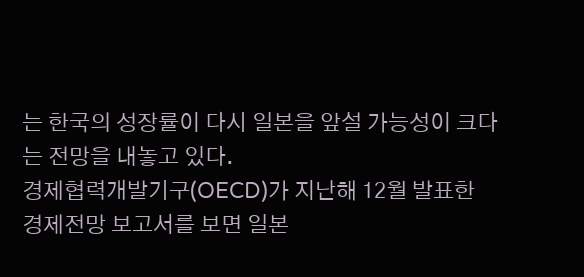는 한국의 성장률이 다시 일본을 앞설 가능성이 크다는 전망을 내놓고 있다.
경제협력개발기구(OECD)가 지난해 12월 발표한 경제전망 보고서를 보면 일본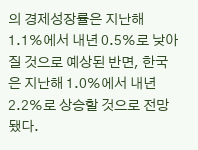의 경제성장률은 지난해 1.1%에서 내년 0.5%로 낮아질 것으로 예상된 반면, 한국은 지난해 1.0%에서 내년 2.2%로 상승할 것으로 전망됐다.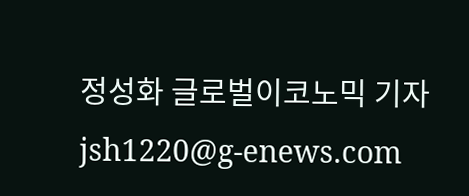정성화 글로벌이코노믹 기자 jsh1220@g-enews.com